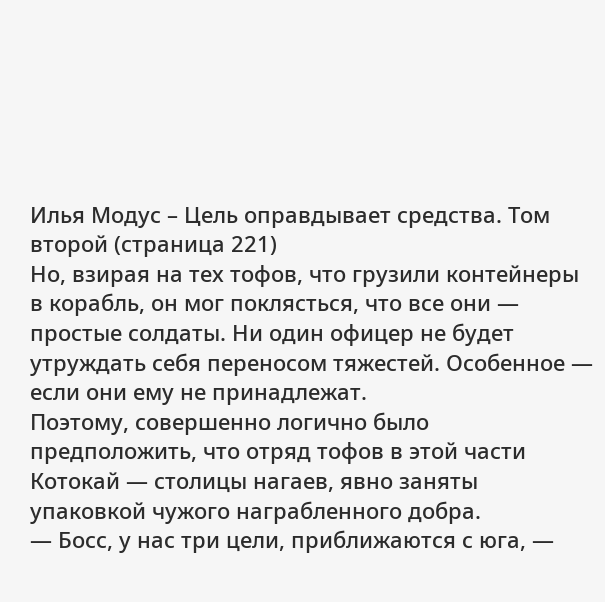Илья Модус – Цель оправдывает средства. Том второй (страница 221)
Но, взирая на тех тофов, что грузили контейнеры в корабль, он мог поклясться, что все они — простые солдаты. Ни один офицер не будет утруждать себя переносом тяжестей. Особенное — если они ему не принадлежат.
Поэтому, совершенно логично было предположить, что отряд тофов в этой части Котокай — столицы нагаев, явно заняты упаковкой чужого награбленного добра.
— Босс, у нас три цели, приближаются с юга, —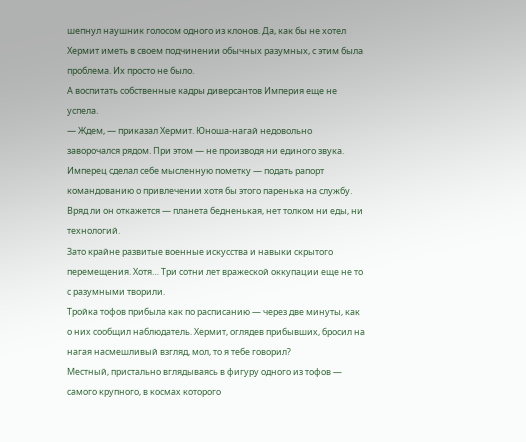шепнул наушник голосом одного из клонов. Да, как бы не хотел Хермит иметь в своем подчинении обычных разумных, с этим была проблема. Их просто не было.
А воспитать собственные кадры диверсантов Империя еще не успела.
— Ждем, — приказал Хермит. Юноша-нагай недовольно заворочался рядом. При этом — не производя ни единого звука. Имперец сделал себе мысленную пометку — подать рапорт командованию о привлечении хотя бы этого паренька на службу.
Вряд ли он откажется — планета бедненькая, нет толком ни еды, ни технологий.
Зато крайне развитые военные искусства и навыки скрытого перемещения. Хотя… Три сотни лет вражеской оккупации еще не то с разумными творили.
Тройка тофов прибыла как по расписанию — через две минуты, как о них сообщил наблюдатель. Хермит, оглядев прибывших, бросил на нагая насмешливый взгляд, мол, то я тебе говорил?
Местный, пристально вглядываясь в фигуру одного из тофов — самого крупного, в космах которого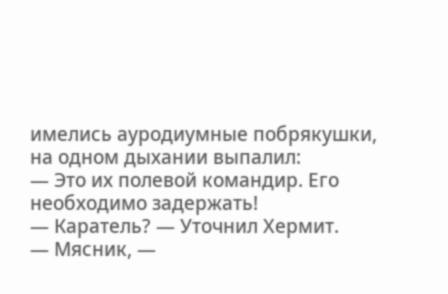имелись ауродиумные побрякушки, на одном дыхании выпалил:
— Это их полевой командир. Его необходимо задержать!
— Каратель? — Уточнил Хермит.
— Мясник, —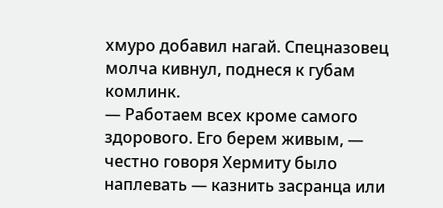хмуро добавил нагай. Спецназовец молча кивнул, поднеся к губам комлинк.
— Работаем всех кроме самого здорового. Его берем живым, — честно говоря Хермиту было наплевать — казнить засранца или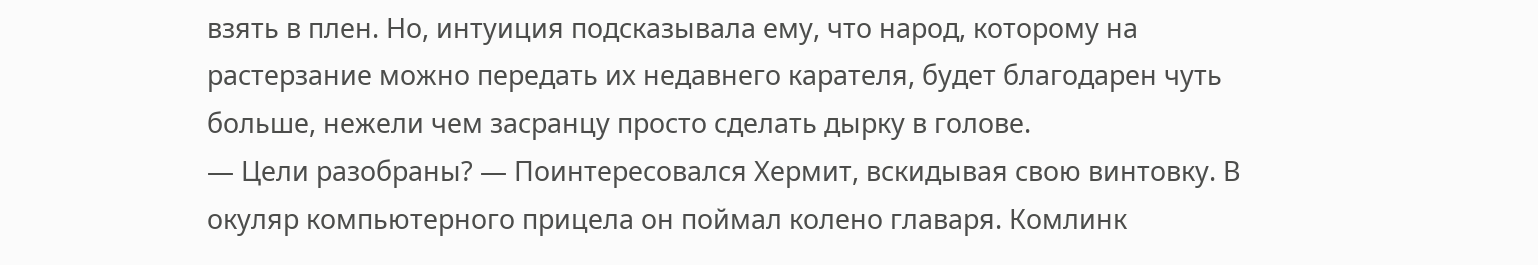взять в плен. Но, интуиция подсказывала ему, что народ, которому на растерзание можно передать их недавнего карателя, будет благодарен чуть больше, нежели чем засранцу просто сделать дырку в голове.
— Цели разобраны? — Поинтересовался Хермит, вскидывая свою винтовку. В окуляр компьютерного прицела он поймал колено главаря. Комлинк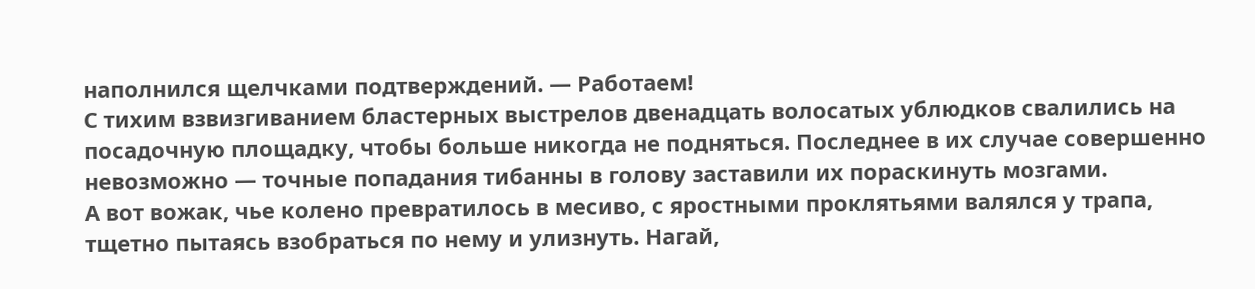наполнился щелчками подтверждений. — Работаем!
С тихим взвизгиванием бластерных выстрелов двенадцать волосатых ублюдков свалились на посадочную площадку, чтобы больше никогда не подняться. Последнее в их случае совершенно невозможно — точные попадания тибанны в голову заставили их пораскинуть мозгами.
А вот вожак, чье колено превратилось в месиво, с яростными проклятьями валялся у трапа, тщетно пытаясь взобраться по нему и улизнуть. Нагай,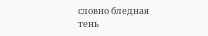словно бледная тень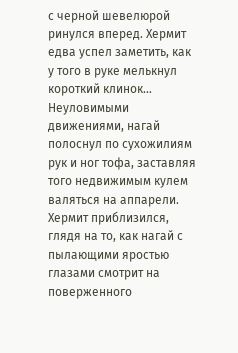с черной шевелюрой ринулся вперед. Хермит едва успел заметить, как у того в руке мелькнул короткий клинок…
Неуловимыми движениями, нагай полоснул по сухожилиям рук и ног тофа, заставляя того недвижимым кулем валяться на аппарели.
Хермит приблизился, глядя на то, как нагай с пылающими яростью глазами смотрит на поверженного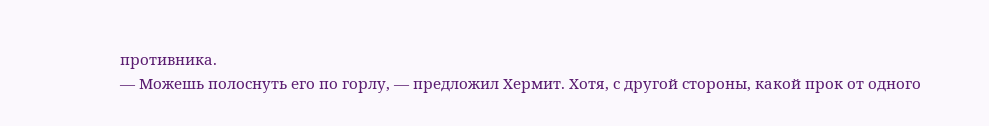противника.
— Можешь полоснуть его по горлу, — предложил Хермит. Хотя, с другой стороны, какой прок от одного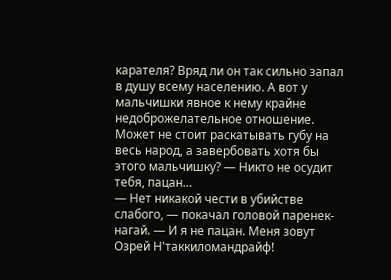карателя? Вряд ли он так сильно запал в душу всему населению. А вот у мальчишки явное к нему крайне недоброжелательное отношение. Может не стоит раскатывать губу на весь народ, а завербовать хотя бы этого мальчишку? — Никто не осудит тебя, пацан…
— Нет никакой чести в убийстве слабого, — покачал головой паренек-нагай. — И я не пацан. Меня зовут Озрей Н'таккиломандрайф!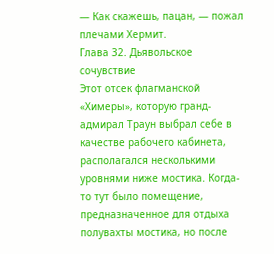— Как скажешь, пацан, — пожал плечами Хермит.
Глава 32. Дьявольское сочувствие
Этот отсек флагманской «Химеры», которую гранд-адмирал Траун выбрал себе в качестве рабочего кабинета, располагался несколькими уровнями ниже мостика. Когда-то тут было помещение, предназначенное для отдыха полувахты мостика, но после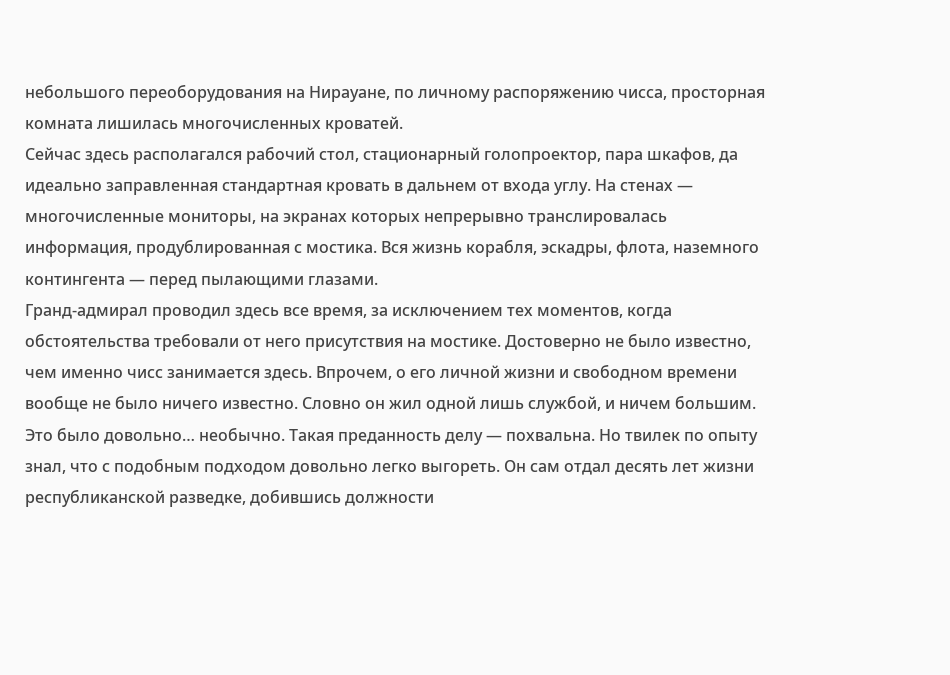небольшого переоборудования на Нирауане, по личному распоряжению чисса, просторная комната лишилась многочисленных кроватей.
Сейчас здесь располагался рабочий стол, стационарный голопроектор, пара шкафов, да идеально заправленная стандартная кровать в дальнем от входа углу. На стенах — многочисленные мониторы, на экранах которых непрерывно транслировалась информация, продублированная с мостика. Вся жизнь корабля, эскадры, флота, наземного контингента — перед пылающими глазами.
Гранд-адмирал проводил здесь все время, за исключением тех моментов, когда обстоятельства требовали от него присутствия на мостике. Достоверно не было известно, чем именно чисс занимается здесь. Впрочем, о его личной жизни и свободном времени вообще не было ничего известно. Словно он жил одной лишь службой, и ничем большим.
Это было довольно… необычно. Такая преданность делу — похвальна. Но твилек по опыту знал, что с подобным подходом довольно легко выгореть. Он сам отдал десять лет жизни республиканской разведке, добившись должности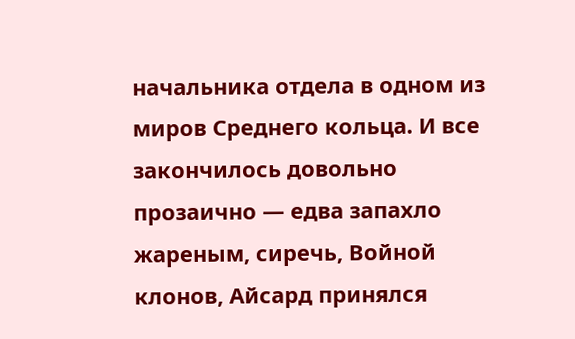начальника отдела в одном из миров Среднего кольца. И все закончилось довольно прозаично — едва запахло жареным, сиречь, Войной клонов, Айсард принялся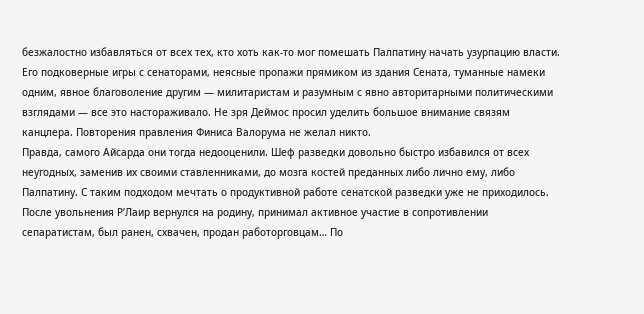безжалостно избавляться от всех тех, кто хоть как-то мог помешать Палпатину начать узурпацию власти. Его подковерные игры с сенаторами, неясные пропажи прямиком из здания Сената, туманные намеки одним, явное благоволение другим — милитаристам и разумным с явно авторитарными политическими взглядами — все это настораживало. Не зря Деймос просил уделить большое внимание связям канцлера. Повторения правления Финиса Валорума не желал никто.
Правда, самого Айсарда они тогда недооценили. Шеф разведки довольно быстро избавился от всех неугодных, заменив их своими ставленниками, до мозга костей преданных либо лично ему, либо Палпатину. С таким подходом мечтать о продуктивной работе сенатской разведки уже не приходилось.
После увольнения Р’Лаир вернулся на родину, принимал активное участие в сопротивлении сепаратистам, был ранен, схвачен, продан работорговцам… По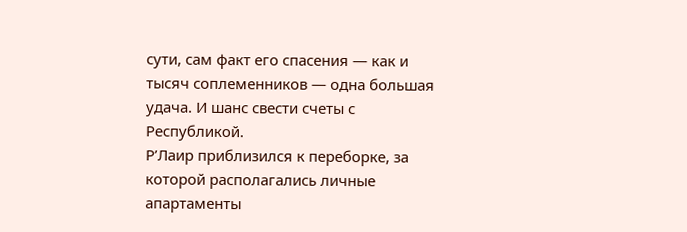сути, сам факт его спасения — как и тысяч соплеменников — одна большая удача. И шанс свести счеты с Республикой.
Р’Лаир приблизился к переборке, за которой располагались личные апартаменты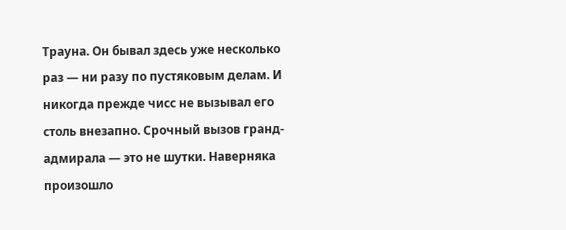Трауна. Он бывал здесь уже несколько раз — ни разу по пустяковым делам. И никогда прежде чисс не вызывал его столь внезапно. Срочный вызов гранд-адмирала — это не шутки. Наверняка произошло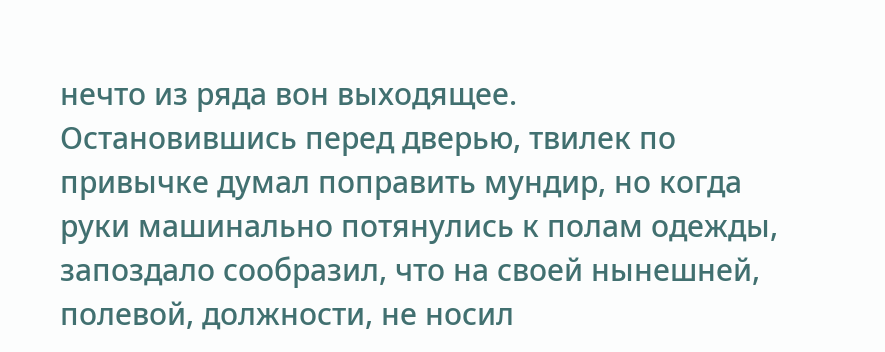нечто из ряда вон выходящее.
Остановившись перед дверью, твилек по привычке думал поправить мундир, но когда руки машинально потянулись к полам одежды, запоздало сообразил, что на своей нынешней, полевой, должности, не носил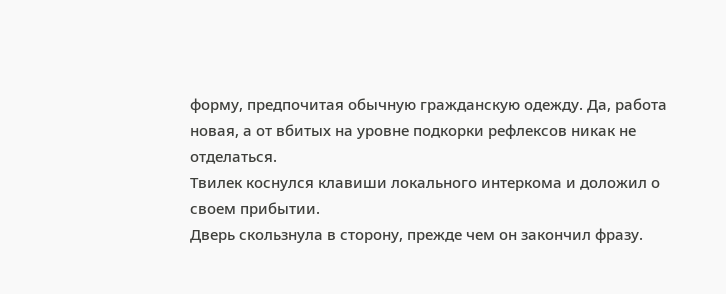форму, предпочитая обычную гражданскую одежду. Да, работа новая, а от вбитых на уровне подкорки рефлексов никак не отделаться.
Твилек коснулся клавиши локального интеркома и доложил о своем прибытии.
Дверь скользнула в сторону, прежде чем он закончил фразу.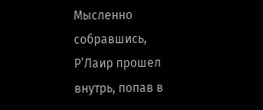Мысленно собравшись, Р’Лаир прошел внутрь, попав в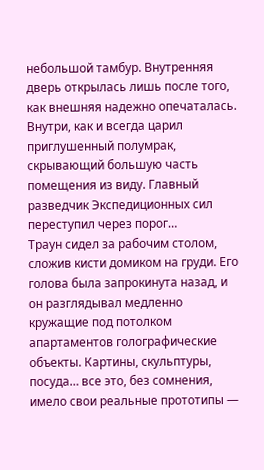небольшой тамбур. Внутренняя дверь открылась лишь после того, как внешняя надежно опечаталась.
Внутри, как и всегда царил приглушенный полумрак, скрывающий большую часть помещения из виду. Главный разведчик Экспедиционных сил переступил через порог…
Траун сидел за рабочим столом, сложив кисти домиком на груди. Его голова была запрокинута назад, и он разглядывал медленно кружащие под потолком апартаментов голографические объекты. Картины, скульптуры, посуда… все это, без сомнения, имело свои реальные прототипы —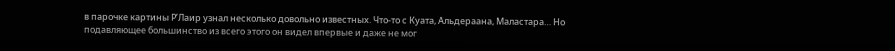в парочке картины Р’Лаир узнал несколько довольно известных. Что-то с Куата, Альдераана, Маластара… Но подавляющее большинство из всего этого он видел впервые и даже не мог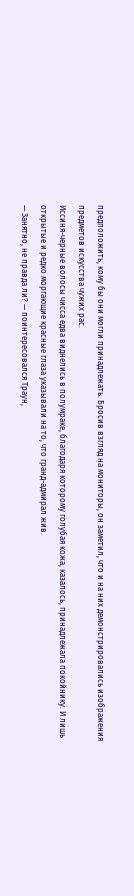предположить, кому бы они могли принадлежать. Бросив взгляд на мониторы, он заметил, что и на них демонстрировались изображения предметов искусства чужих рас.
Иссиня-черные волосы чисса едва виднелись в полумраке, благодаря которому голубая кожа, казалось, принадлежала покойнику. И лишь открытые и редко моргающие красные глаза указывали на то, что гранд-адмирал жив.
— Занятно, не правда ли? — поинтересовался Траун,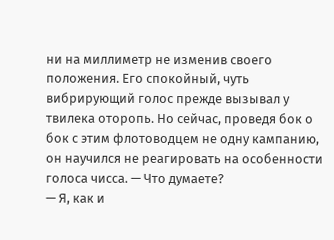ни на миллиметр не изменив своего положения. Его спокойный, чуть вибрирующий голос прежде вызывал у твилека оторопь. Но сейчас, проведя бок о бок с этим флотоводцем не одну кампанию, он научился не реагировать на особенности голоса чисса. — Что думаете?
— Я, как и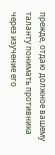прежде, отдаю должное вашему таланту понимать противника через изучение его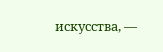искусства, —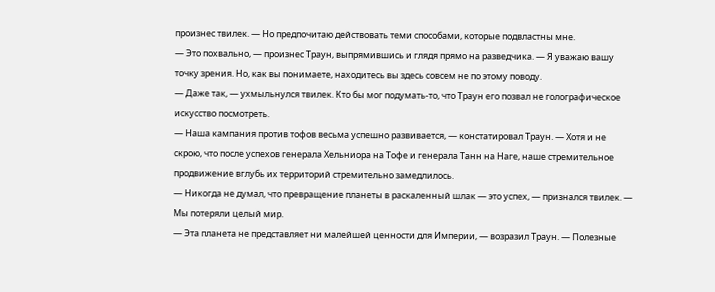произнес твилек. — Но предпочитаю действовать теми способами, которые подвластны мне.
— Это похвально, — произнес Траун, выпрямившись и глядя прямо на разведчика. — Я уважаю вашу точку зрения. Но, как вы понимаете, находитесь вы здесь совсем не по этому поводу.
— Даже так, — ухмыльнулся твилек. Кто бы мог подумать-то, что Траун его позвал не голографическое искусство посмотреть.
— Наша кампания против тофов весьма успешно развивается, — констатировал Траун. — Хотя и не скрою, что после успехов генерала Хельниора на Тофе и генерала Танн на Наге, наше стремительное продвижение вглубь их территорий стремительно замедлилось.
— Никогда не думал, что превращение планеты в раскаленный шлак — это успех, — признался твилек. — Мы потеряли целый мир.
— Эта планета не представляет ни малейшей ценности для Империи, — возразил Траун. — Полезные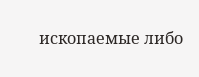ископаемые либо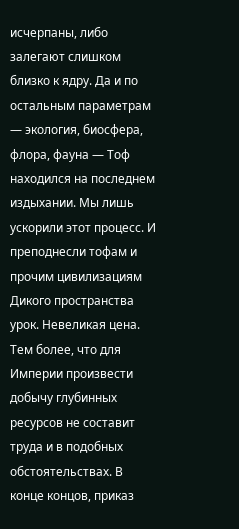исчерпаны, либо залегают слишком близко к ядру. Да и по остальным параметрам — экология, биосфера, флора, фауна — Тоф находился на последнем издыхании. Мы лишь ускорили этот процесс. И преподнесли тофам и прочим цивилизациям Дикого пространства урок. Невеликая цена. Тем более, что для Империи произвести добычу глубинных ресурсов не составит труда и в подобных обстоятельствах. В конце концов, приказ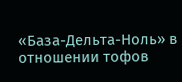«База-Дельта-Ноль» в отношении тофов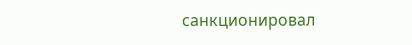санкционировал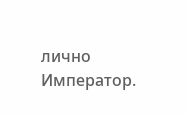лично Император.